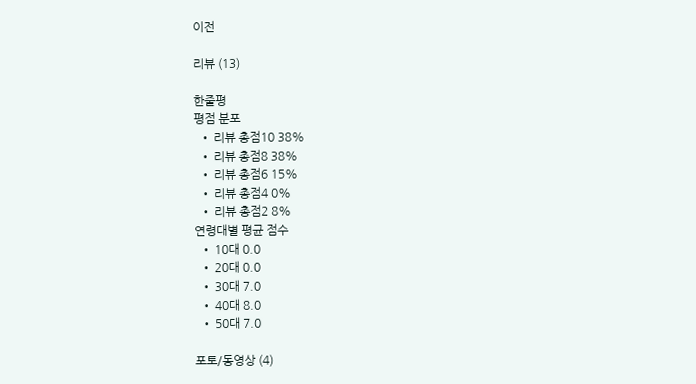이전

리뷰 (13)

한줄평
평점 분포
  • 리뷰 총점10 38%
  • 리뷰 총점8 38%
  • 리뷰 총점6 15%
  • 리뷰 총점4 0%
  • 리뷰 총점2 8%
연령대별 평균 점수
  • 10대 0.0
  • 20대 0.0
  • 30대 7.0
  • 40대 8.0
  • 50대 7.0

포토/동영상 (4)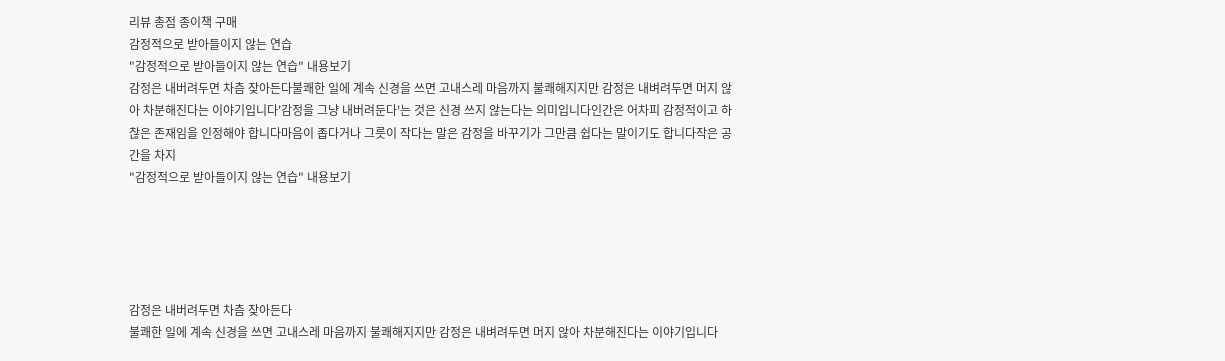리뷰 총점 종이책 구매
감정적으로 받아들이지 않는 연습
"감정적으로 받아들이지 않는 연습" 내용보기
감정은 내버려두면 차츰 잦아든다불쾌한 일에 계속 신경을 쓰면 고내스레 마음까지 불쾌해지지만 감정은 내벼려두면 머지 않아 차분해진다는 이야기입니다'감정을 그냥 내버려둔다'는 것은 신경 쓰지 않는다는 의미입니다인간은 어차피 감정적이고 하찮은 존재임을 인정해야 합니다마음이 좁다거나 그릇이 작다는 말은 감정을 바꾸기가 그만큼 쉽다는 말이기도 합니다작은 공간을 차지
"감정적으로 받아들이지 않는 연습" 내용보기





감정은 내버려두면 차츰 잦아든다
불쾌한 일에 계속 신경을 쓰면 고내스레 마음까지 불쾌해지지만 감정은 내벼려두면 머지 않아 차분해진다는 이야기입니다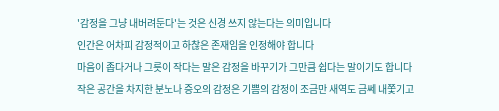'감정을 그냥 내버려둔다'는 것은 신경 쓰지 않는다는 의미입니다
인간은 어차피 감정적이고 하찮은 존재임을 인정해야 합니다
마음이 좁다거나 그릇이 작다는 말은 감정을 바꾸기가 그만큼 쉽다는 말이기도 합니다
작은 공간을 차지한 분노나 증오의 감정은 기쁨의 감정이 조금만 새역도 금쎄 내쫓기고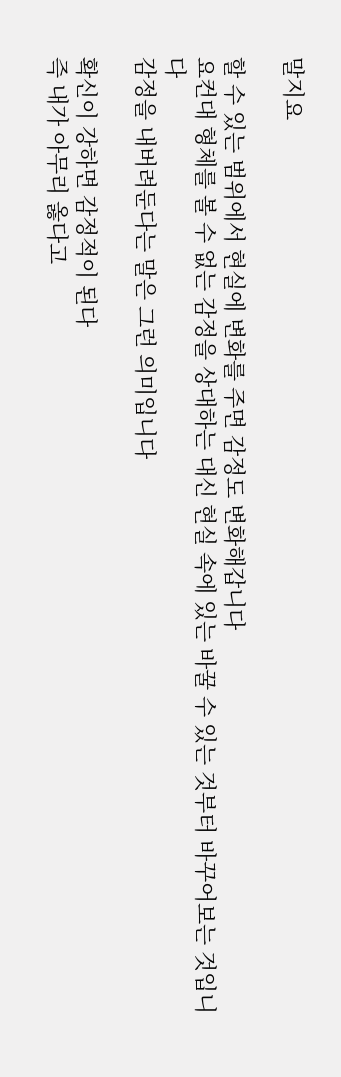말지요

할 수 있는 범위에서 현실에 변화를 주면 감정도 변화해갑니다
요컨대 형체를 볼 수 없는 감정을 상대하는 대신 현실 속에 있는 바꿀 수 있는 것부터 바꾸어보는 것입니다
감정을 내버려둔다는 말은 그런 의미입니다

확신이 강하면 감정적이 된다
즉 내가 아무리 옳다고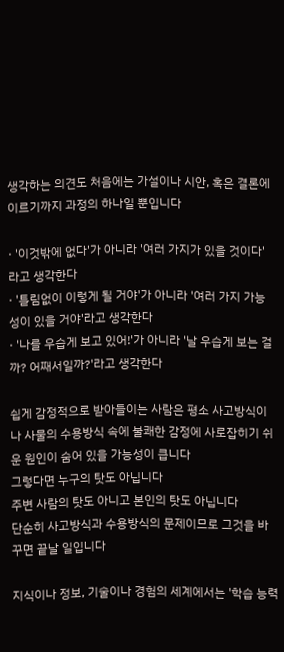생각하는 의견도 처음에는 가설이나 시안, 혹은 결론에 이르기까지 과정의 하나일 뿐입니다

· '이것밖에 없다'가 아니라 '여러 가지가 있을 것이다'라고 생각한다
· '틀림없이 이렇게 될 거야'가 아니라 '여러 가지 가능성이 있을 거야'라고 생각한다
· '나를 우습게 보고 있어!'가 아니라 '날 우습게 보는 걸까? 어째서일까?'라고 생각한다

쉽게 감정적으로 받아들이는 사람은 평소 사고방식이나 사물의 수용방식 속에 불쾌한 감정에 사로잡히기 쉬운 원인이 숨어 있을 가능성이 큽니다
그렇다면 누구의 탓도 아닙니다
주변 사람의 탓도 아니고 본인의 탓도 아닙니다
단순히 사고방식과 수용방식의 문제이므로 그것을 바꾸면 끝날 일입니다

지식이나 정보, 기술이나 경험의 세계에서는 '학습 능력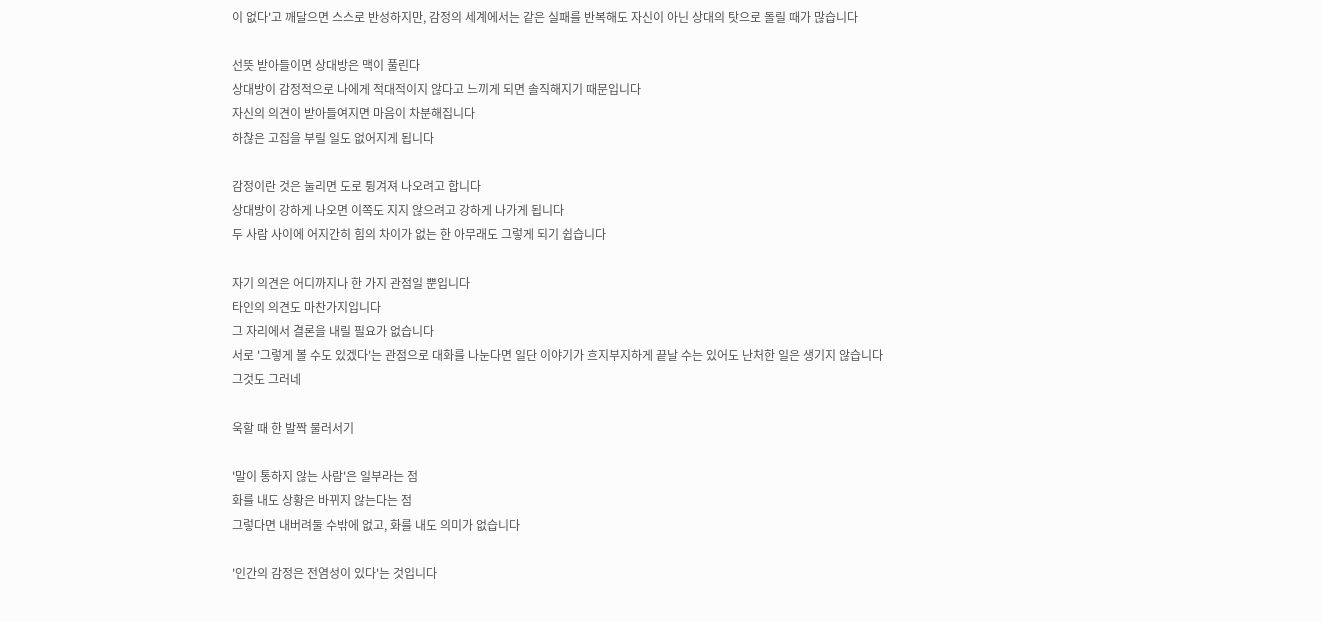이 없다'고 깨달으면 스스로 반성하지만, 감정의 세계에서는 같은 실패를 반복해도 자신이 아닌 상대의 탓으로 돌릴 때가 많습니다

선뜻 받아들이면 상대방은 맥이 풀린다
상대방이 감정적으로 나에게 적대적이지 않다고 느끼게 되면 솔직해지기 때문입니다
자신의 의견이 받아들여지면 마음이 차분해집니다
하찮은 고집을 부릴 일도 없어지게 됩니다

감정이란 것은 눌리면 도로 튕겨져 나오려고 합니다
상대방이 강하게 나오면 이쪽도 지지 않으려고 강하게 나가게 됩니다
두 사람 사이에 어지간히 힘의 차이가 없는 한 아무래도 그렇게 되기 쉽습니다

자기 의견은 어디까지나 한 가지 관점일 뿐입니다
타인의 의견도 마찬가지입니다
그 자리에서 결론을 내릴 필요가 없습니다
서로 '그렇게 볼 수도 있겠다'는 관점으로 대화를 나눈다면 일단 이야기가 흐지부지하게 끝날 수는 있어도 난처한 일은 생기지 않습니다
그것도 그러네

욱할 때 한 발짝 물러서기

'말이 통하지 않는 사람'은 일부라는 점
화를 내도 상황은 바뀌지 않는다는 점
그렇다면 내버려둘 수밖에 없고, 화를 내도 의미가 없습니다

'인간의 감정은 전염성이 있다'는 것입니다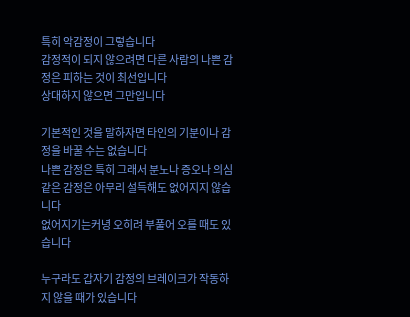특히 악감정이 그렇습니다
감정적이 되지 않으려면 다른 사람의 나쁜 감정은 피하는 것이 최선입니다
상대하지 않으면 그만입니다

기본적인 것을 말하자면 타인의 기분이나 감정을 바꿀 수는 없습니다
나쁜 감정은 특히 그래서 분노나 증오나 의심 같은 감정은 아무리 설득해도 없어지지 않습니다
없어지기는커녕 오히려 부풀어 오를 때도 있습니다

누구라도 갑자기 감정의 브레이크가 작동하지 않을 때가 있습니다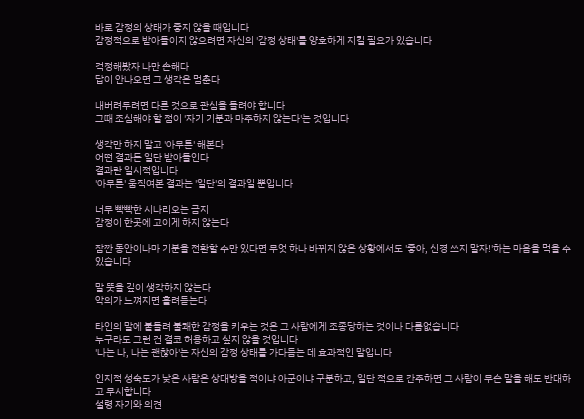바로 감정의 상태가 좋지 않을 때입니다
감정적으로 받아들이지 않으려면 자신의 '감정 상태'를 양호하게 지킬 필요가 있습니다

걱정해봤자 나만 손해다
답이 안나오면 그 생각은 멈춘다

내버려두려면 다른 것으로 관심을 돌려야 합니다
그때 조심해야 할 점이 '자기 기분과 마주하지 않는다'는 것입니다

생각만 하지 말고 '아무튼' 해본다
어떤 결과든 일단 받아들인다
결과란 일시적입니다
'아무튼' 움직여본 결과는 '일단'의 결과일 뿐입니다

너무 빡빡한 시나리오는 금지
감정이 한곳에 고이게 하지 않는다

잠깐 동안이나마 기분을 전환할 수만 있다면 무엇 하나 바뀌지 않은 상황에서도 '좋아, 신경 쓰지 말자!'하는 마음을 먹을 수 있습니다

말 뜻을 깊이 생각하지 않는다
악의가 느껴지면 흘려듣는다

타인의 말에 붙들려 불쾌한 감정을 키우는 것은 그 사람에게 조종당하는 것이나 다름없습니다
누구라도 그런 건 결코 허용하고 싶지 않을 것입니다
'나는 나, 나는 괜찮아'는 자신의 감정 상태를 가다듬는 데 효과적인 말입니다

인지적 성숙도가 낮은 사람은 상대방을 적이냐 아군이냐 구분하고, 일단 적으로 간주하면 그 사람이 무슨 말을 해도 반대하고 무시합니다
설령 자기와 의견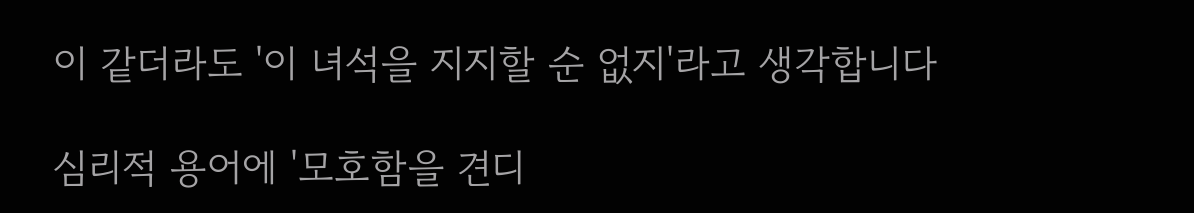이 같더라도 '이 녀석을 지지할 순 없지'라고 생각합니다

심리적 용어에 '모호함을 견디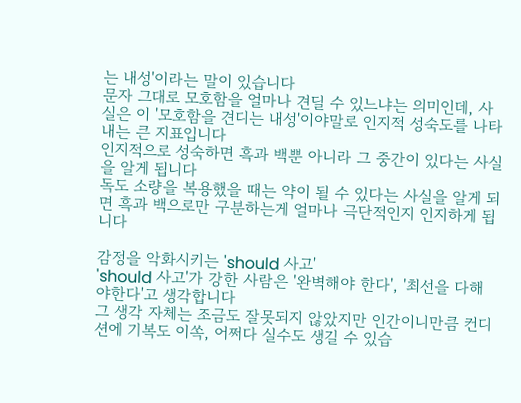는 내성'이라는 말이 있습니다
문자 그대로 모호함을 얼마나 견딜 수 있느냐는 의미인데, 사실은 이 '모호함을 견디는 내성'이야말로 인지적 성숙도를 나타내는 큰 지표입니다
인지적으로 성숙하면 흑과 백뿐 아니라 그 중간이 있다는 사실을 알게 됩니다
독도 소량을 복용했을 때는 약이 될 수 있다는 사실을 알게 되면 흑과 백으로만 구분하는게 얼마나 극단적인지 인지하게 됩니다

감정을 악화시키는 'should 사고'
'should 사고'가 강한 사람은 '완벽해야 한다', '최선을 다해야한다'고 생각합니다
그 생각 자체는 조금도 잘못되지 않았지만 인간이니만큼 컨디션에 기복도 이쏙, 어쩌다 실수도 생길 수 있습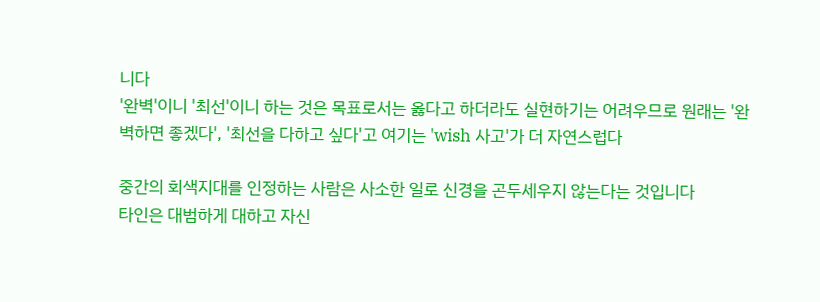니다
'완벽'이니 '최선'이니 하는 것은 목표로서는 옳다고 하더라도 실현하기는 어려우므로 원래는 '완벽하면 좋겠다', '최선을 다하고 싶다'고 여기는 'wish 사고'가 더 자연스럽다

중간의 회색지대를 인정하는 사람은 사소한 일로 신경을 곤두세우지 않는다는 것입니다
타인은 대범하게 대하고 자신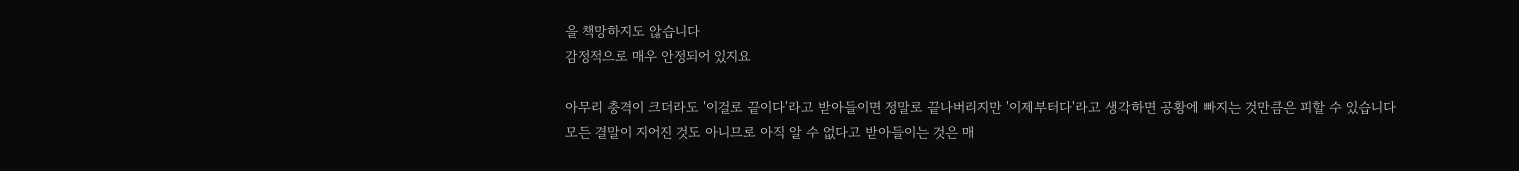을 책망하지도 않습니다
감정적으로 매우 안정되어 있지요

아무리 충격이 크더라도 '이걸로 끝이다'라고 받아들이면 정말로 끝나버리지만 '이제부터다'라고 생각하면 공황에 빠지는 것만큼은 피할 수 있습니다
모든 결말이 지어진 것도 아니므로 아직 알 수 없다고 받아들이는 것은 매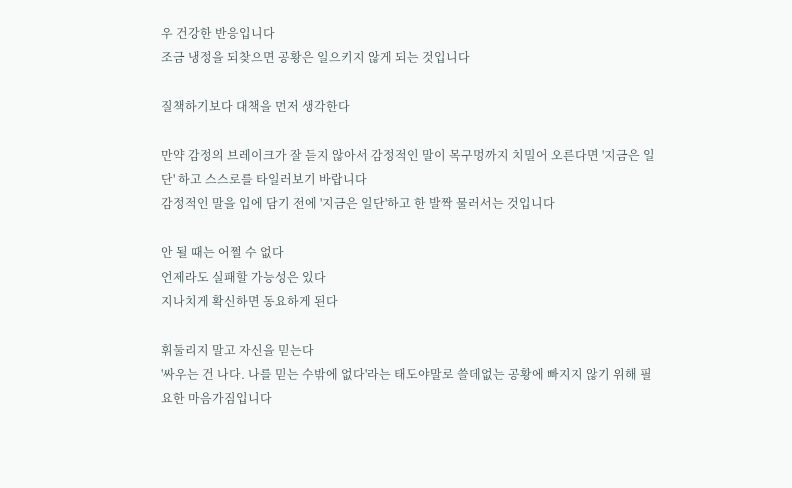우 건강한 반응입니다
조금 냉정을 되찾으면 공황은 일으키지 않게 되는 것입니다

질책하기보다 대책을 먼저 생각한다

만약 감정의 브레이크가 잘 듣지 않아서 감정적인 말이 목구멍까지 치밀어 오른다면 '지금은 일단' 하고 스스로를 타일러보기 바랍니다
감정적인 말을 입에 담기 전에 '지금은 일단'하고 한 발짝 물러서는 것입니다

안 될 때는 어쩔 수 없다
언제라도 실패할 가능성은 있다
지나치게 확신하면 동요하게 된다

휘둘리지 말고 자신을 믿는다
'싸우는 건 나다. 나를 믿는 수밖에 없다'라는 태도야말로 쓸데없는 공황에 빠지지 않기 위해 필요한 마음가짐입니다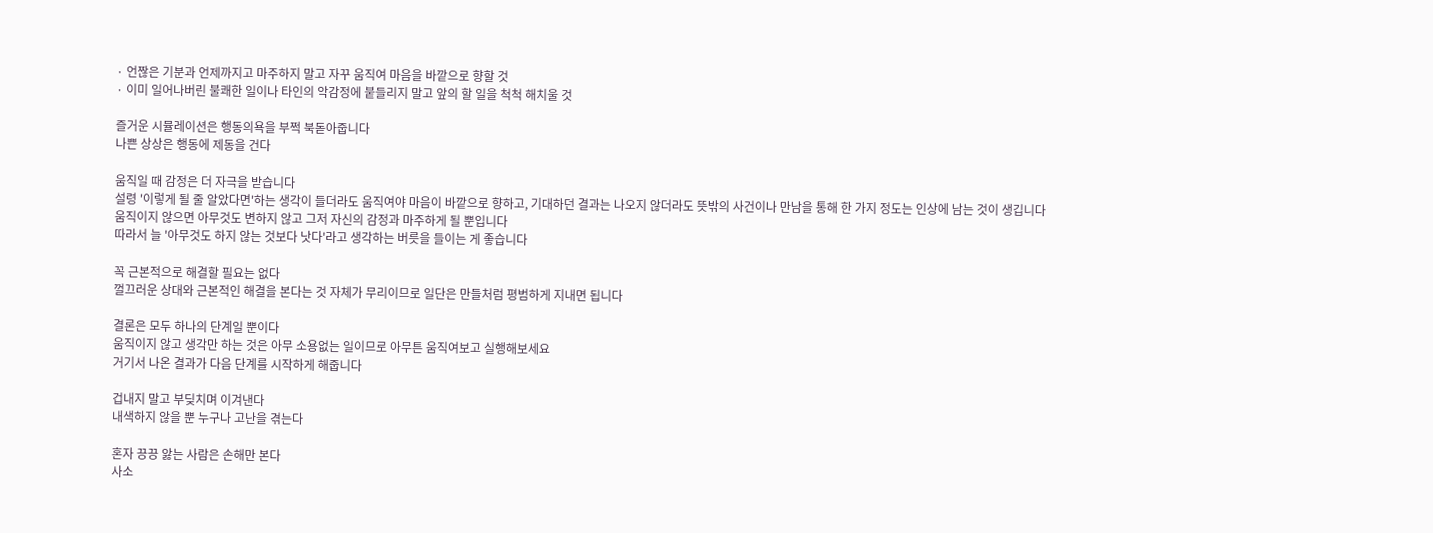· 언짢은 기분과 언제까지고 마주하지 말고 자꾸 움직여 마음을 바깥으로 향할 것
· 이미 일어나버린 불쾌한 일이나 타인의 악감정에 붙들리지 말고 앞의 할 일을 척척 해치울 것

즐거운 시뮬레이션은 행동의욕을 부쩍 북돋아줍니다
나쁜 상상은 행동에 제동을 건다

움직일 때 감정은 더 자극을 받습니다
설령 '이렇게 될 줄 알았다면'하는 생각이 들더라도 움직여야 마음이 바깥으로 향하고, 기대하던 결과는 나오지 않더라도 뜻밖의 사건이나 만남을 통해 한 가지 정도는 인상에 남는 것이 생깁니다
움직이지 않으면 아무것도 변하지 않고 그저 자신의 감정과 마주하게 될 뿐입니다
따라서 늘 '아무것도 하지 않는 것보다 낫다'라고 생각하는 버릇을 들이는 게 좋습니다

꼭 근본적으로 해결할 필요는 없다
껄끄러운 상대와 근본적인 해결을 본다는 것 자체가 무리이므로 일단은 만들처럼 평범하게 지내면 됩니다

결론은 모두 하나의 단계일 뿐이다
움직이지 않고 생각만 하는 것은 아무 소용없는 일이므로 아무튼 움직여보고 실행해보세요
거기서 나온 결과가 다음 단계를 시작하게 해줍니다

겁내지 말고 부딪치며 이겨낸다
내색하지 않을 뿐 누구나 고난을 겪는다

혼자 끙끙 앓는 사람은 손해만 본다
사소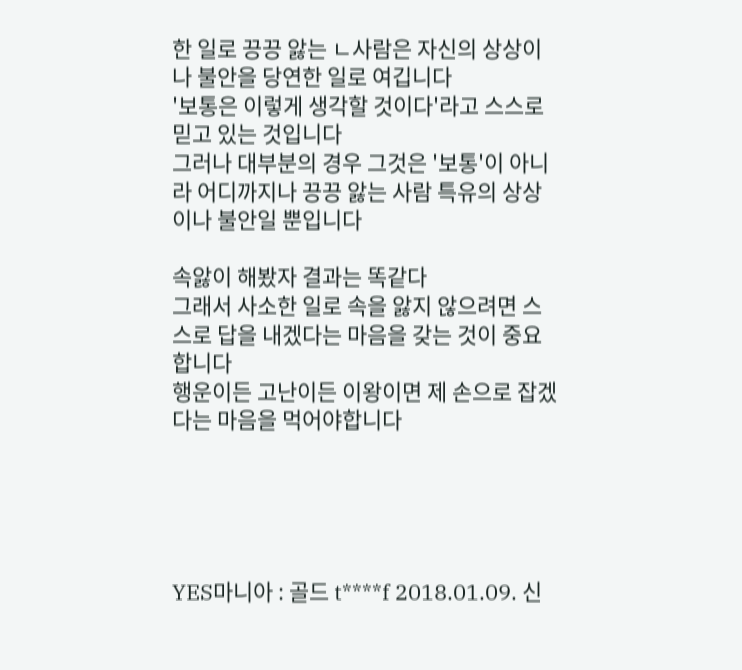한 일로 끙끙 앓는 ㄴ사람은 자신의 상상이나 불안을 당연한 일로 여깁니다
'보통은 이렇게 생각할 것이다'라고 스스로 믿고 있는 것입니다
그러나 대부분의 경우 그것은 '보통'이 아니라 어디까지나 끙끙 앓는 사람 특유의 상상이나 불안일 뿐입니다

속앓이 해봤자 결과는 똑같다
그래서 사소한 일로 속을 앓지 않으려면 스스로 답을 내겠다는 마음을 갖는 것이 중요합니다
행운이든 고난이든 이왕이면 제 손으로 잡겠다는 마음을 먹어야합니다





YES마니아 : 골드 t****f 2018.01.09. 신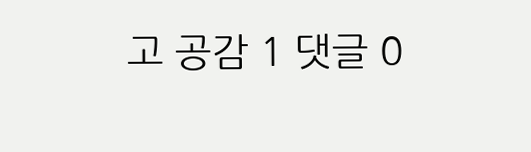고 공감 1 댓글 0